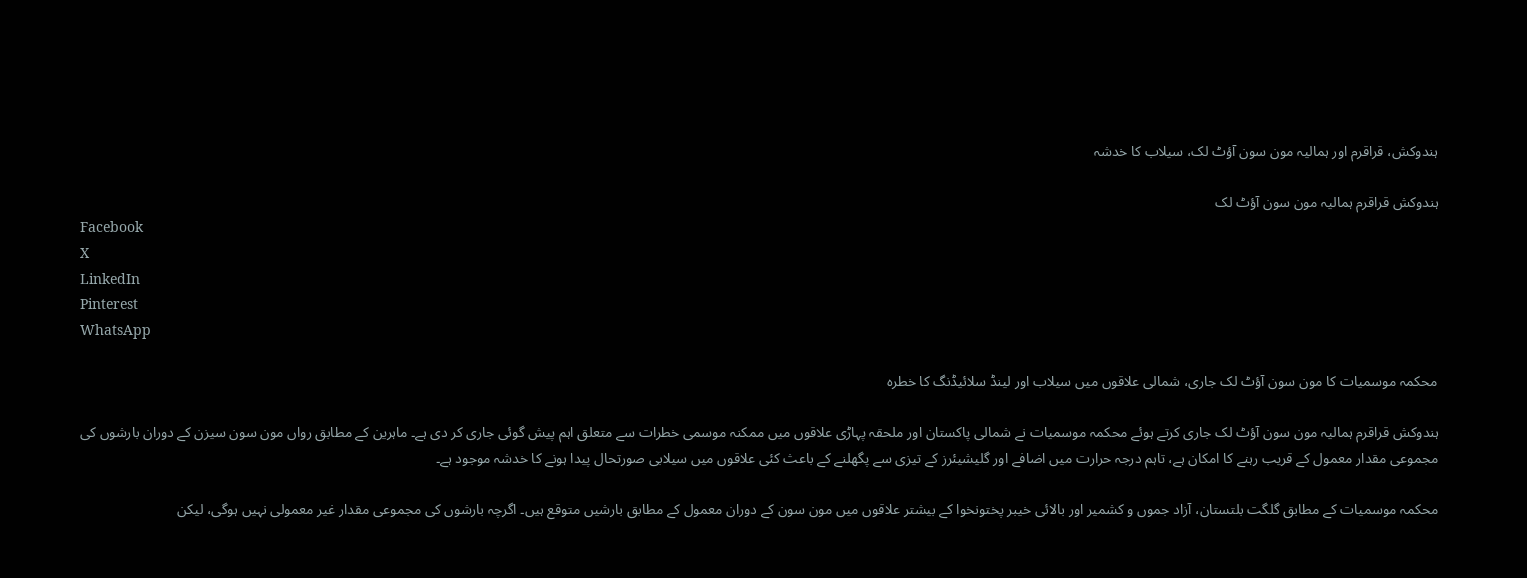ہندوکش، قراقرم اور ہمالیہ مون سون آؤٹ لک، سیلاب کا خدشہ

ہندوکش قراقرم ہمالیہ مون سون آؤٹ لک
Facebook
X
LinkedIn
Pinterest
WhatsApp

محکمہ موسمیات کا مون سون آؤٹ لک جاری، شمالی علاقوں میں سیلاب اور لینڈ سلائیڈنگ کا خطرہ

ہندوکش قراقرم ہمالیہ مون سون آؤٹ لک جاری کرتے ہوئے محکمہ موسمیات نے شمالی پاکستان اور ملحقہ پہاڑی علاقوں میں ممکنہ موسمی خطرات سے متعلق اہم پیش گوئی جاری کر دی ہے۔ ماہرین کے مطابق رواں مون سون سیزن کے دوران بارشوں کی مجموعی مقدار معمول کے قریب رہنے کا امکان ہے، تاہم درجہ حرارت میں اضافے اور گلیشیئرز کے تیزی سے پگھلنے کے باعث کئی علاقوں میں سیلابی صورتحال پیدا ہونے کا خدشہ موجود ہے۔

محکمہ موسمیات کے مطابق گلگت بلتستان، آزاد جموں و کشمیر اور بالائی خیبر پختونخوا کے بیشتر علاقوں میں مون سون کے دوران معمول کے مطابق بارشیں متوقع ہیں۔ اگرچہ بارشوں کی مجموعی مقدار غیر معمولی نہیں ہوگی، لیکن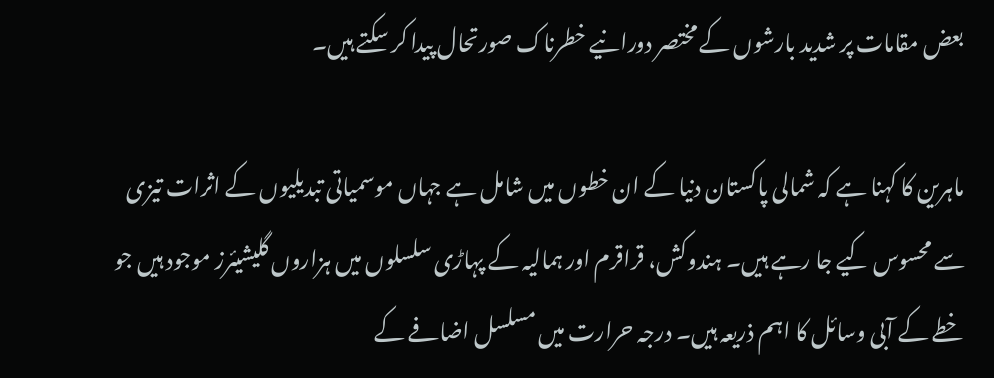بعض مقامات پر شدید بارشوں کے مختصر دورانیے خطرناک صورتحال پیدا کر سکتے ہیں۔

ماہرین کا کہنا ہے کہ شمالی پاکستان دنیا کے ان خطوں میں شامل ہے جہاں موسمیاتی تبدیلیوں کے اثرات تیزی سے محسوس کیے جا رہے ہیں۔ ہندوکش، قراقرم اور ہمالیہ کے پہاڑی سلسلوں میں ہزاروں گلیشیئرز موجود ہیں جو خطے کے آبی وسائل کا اہم ذریعہ ہیں۔ درجہ حرارت میں مسلسل اضافے کے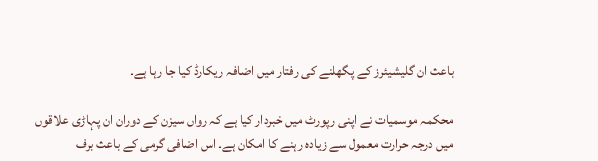باعث ان گلیشیئرز کے پگھلنے کی رفتار میں اضافہ ریکارڈ کیا جا رہا ہے۔

محکمہ موسمیات نے اپنی رپورٹ میں خبردار کیا ہے کہ رواں سیزن کے دوران ان پہاڑی علاقوں میں درجہ حرارت معمول سے زیادہ رہنے کا امکان ہے۔ اس اضافی گرمی کے باعث برف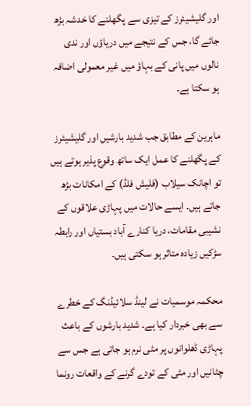اور گلیشیئرز کے تیزی سے پگھلنے کا خدشہ بڑھ جائے گا، جس کے نتیجے میں دریاؤں اور ندی نالوں میں پانی کے بہاؤ میں غیر معمولی اضافہ ہو سکتا ہے۔

ماہرین کے مطابق جب شدید بارشیں اور گلیشیئرز کے پگھلنے کا عمل ایک ساتھ وقوع پذیر ہوتے ہیں تو اچانک سیلاب (فلیش فلڈ) کے امکانات بڑھ جاتے ہیں۔ ایسے حالات میں پہاڑی علاقوں کے نشیبی مقامات، دریا کنارے آباد بستیاں اور رابطہ سڑکیں زیادہ متاثر ہو سکتی ہیں۔

محکمہ موسمیات نے لینڈ سلائیڈنگ کے خطرے سے بھی خبردار کیا ہے۔ شدید بارشوں کے باعث پہاڑی ڈھلوانوں پر مٹی نرم ہو جاتی ہے جس سے چٹانیں اور مٹی کے تودے گرنے کے واقعات رونما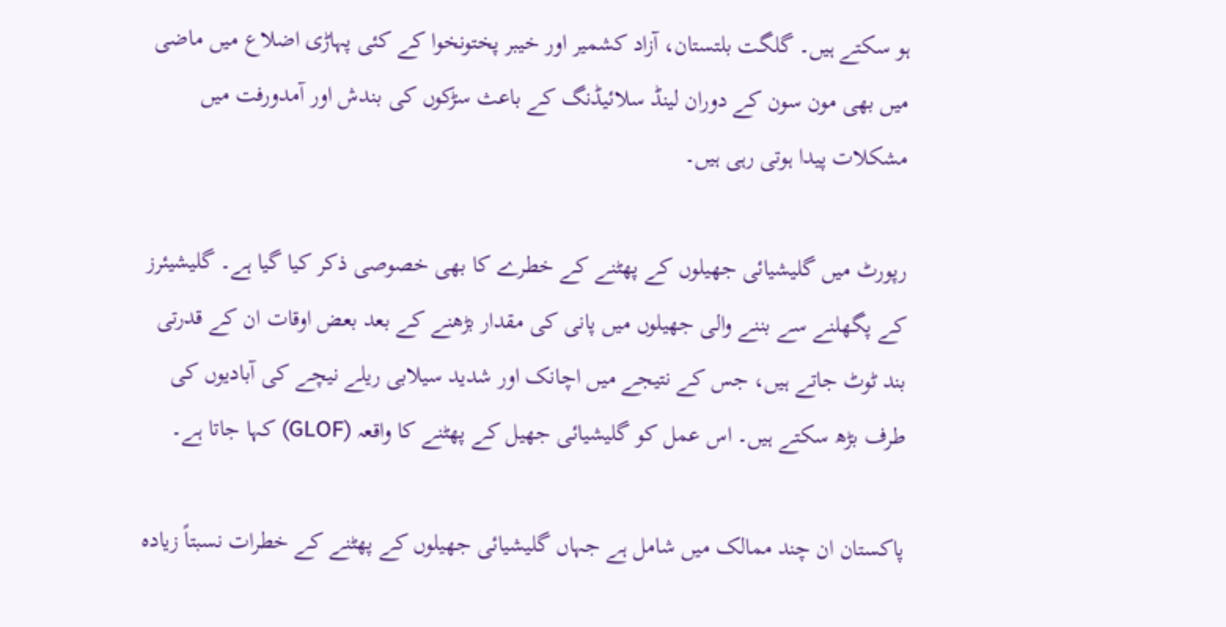ہو سکتے ہیں۔ گلگت بلتستان، آزاد کشمیر اور خیبر پختونخوا کے کئی پہاڑی اضلاع میں ماضی میں بھی مون سون کے دوران لینڈ سلائیڈنگ کے باعث سڑکوں کی بندش اور آمدورفت میں مشکلات پیدا ہوتی رہی ہیں۔

رپورٹ میں گلیشیائی جھیلوں کے پھٹنے کے خطرے کا بھی خصوصی ذکر کیا گیا ہے۔ گلیشیئرز کے پگھلنے سے بننے والی جھیلوں میں پانی کی مقدار بڑھنے کے بعد بعض اوقات ان کے قدرتی بند ٹوٹ جاتے ہیں، جس کے نتیجے میں اچانک اور شدید سیلابی ریلے نیچے کی آبادیوں کی طرف بڑھ سکتے ہیں۔ اس عمل کو گلیشیائی جھیل کے پھٹنے کا واقعہ (GLOF) کہا جاتا ہے۔

پاکستان ان چند ممالک میں شامل ہے جہاں گلیشیائی جھیلوں کے پھٹنے کے خطرات نسبتاً زیادہ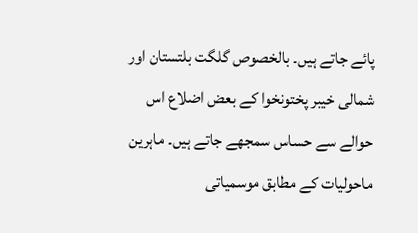پائے جاتے ہیں۔ بالخصوص گلگت بلتستان اور شمالی خیبر پختونخوا کے بعض اضلاع اس حوالے سے حساس سمجھے جاتے ہیں۔ ماہرین ماحولیات کے مطابق موسمیاتی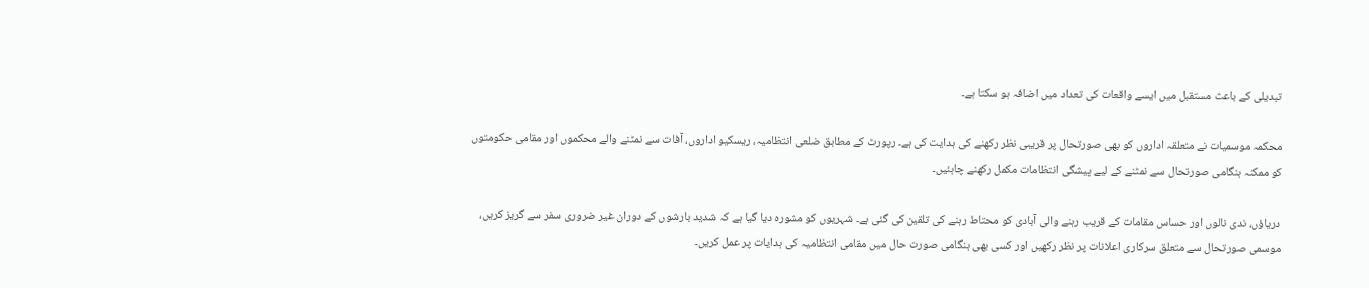تبدیلی کے باعث مستقبل میں ایسے واقعات کی تعداد میں اضافہ ہو سکتا ہے۔

محکمہ موسمیات نے متعلقہ اداروں کو بھی صورتحال پر قریبی نظر رکھنے کی ہدایت کی ہے۔ رپورٹ کے مطابق ضلعی انتظامیہ، ریسکیو اداروں، آفات سے نمٹنے والے محکموں اور مقامی حکومتوں کو ممکنہ ہنگامی صورتحال سے نمٹنے کے لیے پیشگی انتظامات مکمل رکھنے چاہئیں۔

دریاؤں، ندی نالوں اور حساس مقامات کے قریب رہنے والی آبادی کو محتاط رہنے کی تلقین کی گئی ہے۔ شہریوں کو مشورہ دیا گیا ہے کہ شدید بارشوں کے دوران غیر ضروری سفر سے گریز کریں، موسمی صورتحال سے متعلق سرکاری اعلانات پر نظر رکھیں اور کسی بھی ہنگامی صورت حال میں مقامی انتظامیہ کی ہدایات پر عمل کریں۔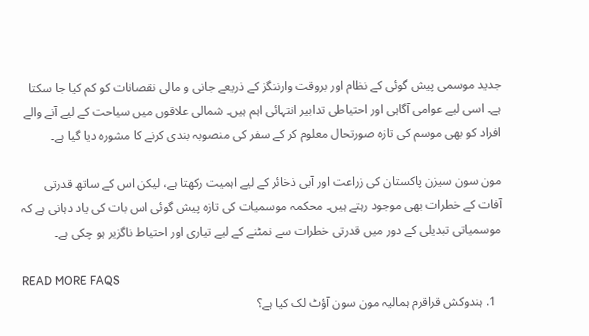جدید موسمی پیش گوئی کے نظام اور بروقت وارننگز کے ذریعے جانی و مالی نقصانات کو کم کیا جا سکتا ہے۔ اسی لیے عوامی آگاہی اور احتیاطی تدابیر انتہائی اہم ہیں۔ شمالی علاقوں میں سیاحت کے لیے آنے والے افراد کو بھی موسم کی تازہ صورتحال معلوم کر کے سفر کی منصوبہ بندی کرنے کا مشورہ دیا گیا ہے۔

مون سون سیزن پاکستان کی زراعت اور آبی ذخائر کے لیے اہمیت رکھتا ہے، لیکن اس کے ساتھ قدرتی آفات کے خطرات بھی موجود رہتے ہیں۔ محکمہ موسمیات کی تازہ پیش گوئی اس بات کی یاد دہانی ہے کہ موسمیاتی تبدیلی کے دور میں قدرتی خطرات سے نمٹنے کے لیے تیاری اور احتیاط ناگزیر ہو چکی ہے۔

READ MORE FAQS
  1. ہندوکش قراقرم ہمالیہ مون سون آؤٹ لک کیا ہے؟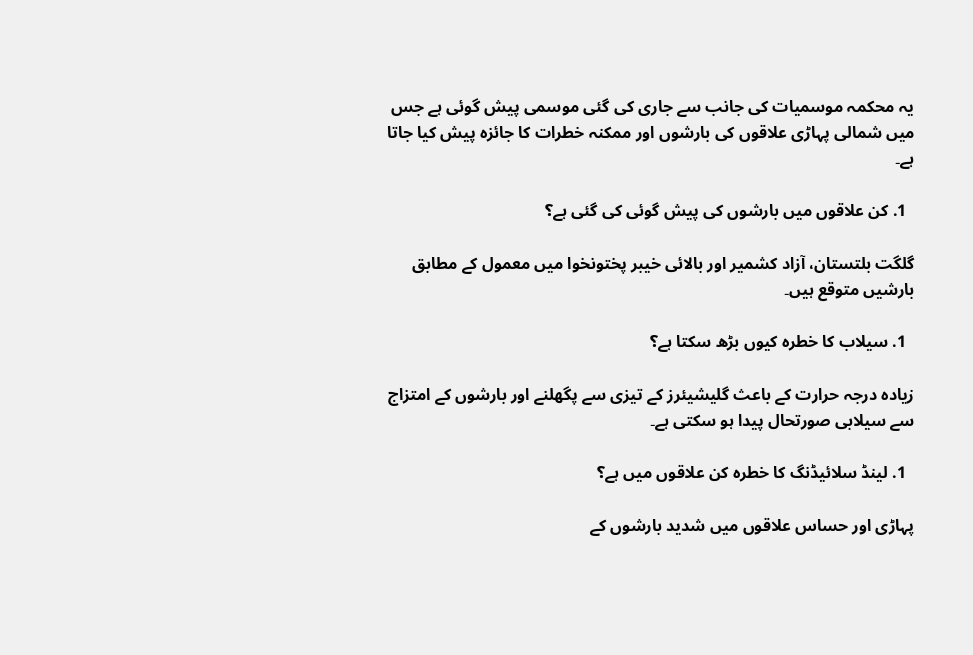یہ محکمہ موسمیات کی جانب سے جاری کی گئی موسمی پیش گوئی ہے جس میں شمالی پہاڑی علاقوں کی بارشوں اور ممکنہ خطرات کا جائزہ پیش کیا جاتا ہے۔

  1. کن علاقوں میں بارشوں کی پیش گوئی کی گئی ہے؟

گلگت بلتستان، آزاد کشمیر اور بالائی خیبر پختونخوا میں معمول کے مطابق بارشیں متوقع ہیں۔

  1. سیلاب کا خطرہ کیوں بڑھ سکتا ہے؟

زیادہ درجہ حرارت کے باعث گلیشیئرز کے تیزی سے پگھلنے اور بارشوں کے امتزاج سے سیلابی صورتحال پیدا ہو سکتی ہے۔

  1. لینڈ سلائیڈنگ کا خطرہ کن علاقوں میں ہے؟

پہاڑی اور حساس علاقوں میں شدید بارشوں کے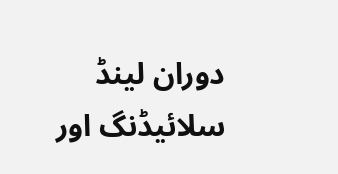دوران لینڈ سلائیڈنگ اور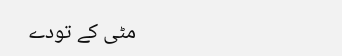مٹی کے تودے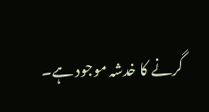گرنے کا خدشہ موجود ہے۔